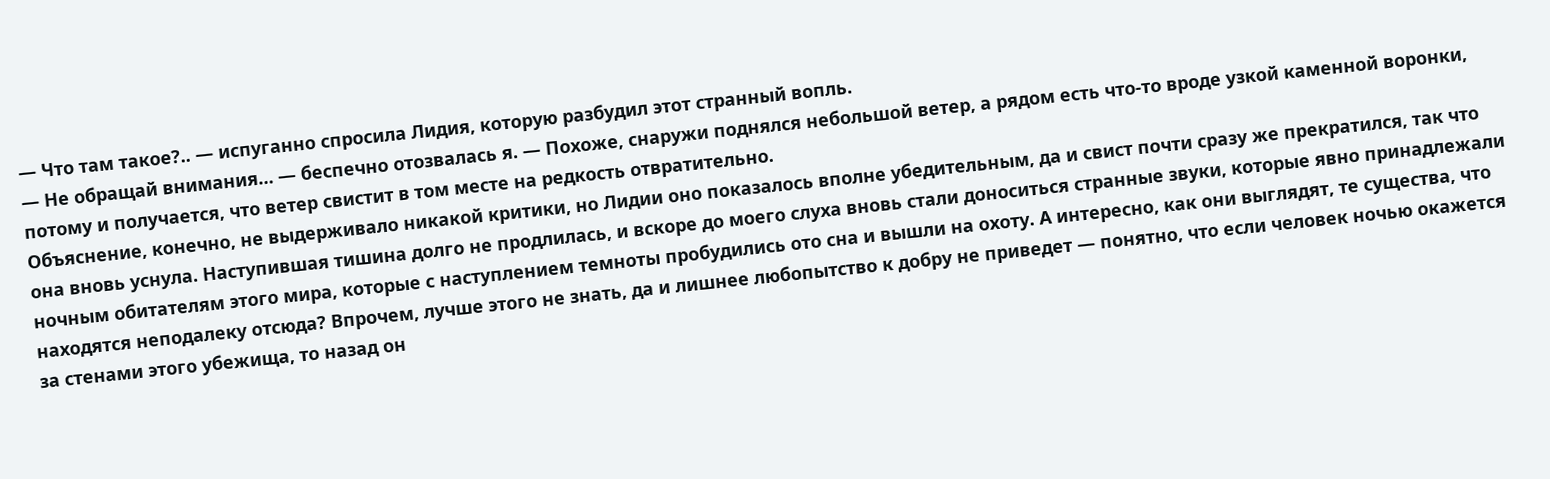— Что там такое?.. — испуганно спросила Лидия, которую разбудил этот странный вопль.
— Не обращай внимания… — беспечно отозвалась я. — Похоже, снаружи поднялся небольшой ветер, а рядом есть что-то вроде узкой каменной воронки, потому и получается, что ветер свистит в том месте на редкость отвратительно.
Объяснение, конечно, не выдерживало никакой критики, но Лидии оно показалось вполне убедительным, да и свист почти сразу же прекратился, так что она вновь уснула. Наступившая тишина долго не продлилась, и вскоре до моего слуха вновь стали доноситься странные звуки, которые явно принадлежали ночным обитателям этого мира, которые с наступлением темноты пробудились ото сна и вышли на охоту. А интересно, как они выглядят, те существа, что находятся неподалеку отсюда? Впрочем, лучше этого не знать, да и лишнее любопытство к добру не приведет — понятно, что если человек ночью окажется за стенами этого убежища, то назад он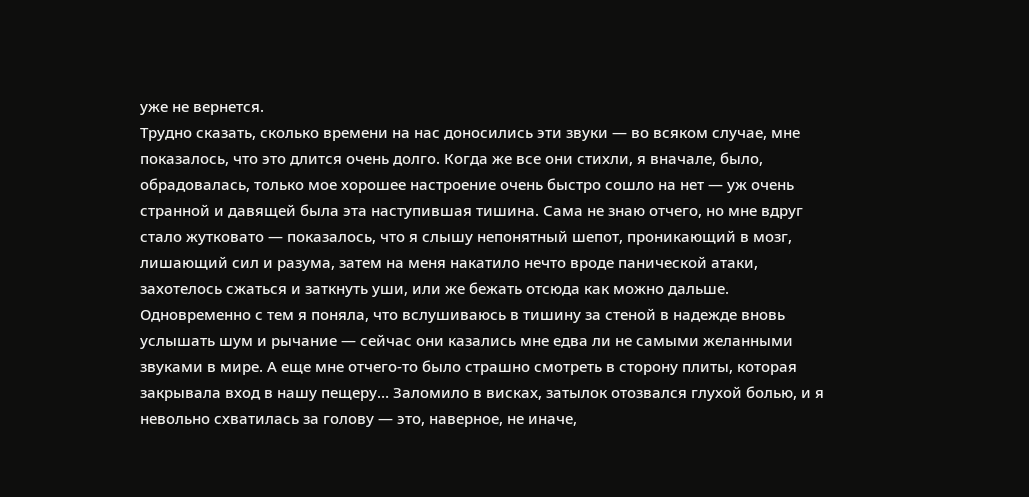уже не вернется.
Трудно сказать, сколько времени на нас доносились эти звуки — во всяком случае, мне показалось, что это длится очень долго. Когда же все они стихли, я вначале, было, обрадовалась, только мое хорошее настроение очень быстро сошло на нет — уж очень странной и давящей была эта наступившая тишина. Сама не знаю отчего, но мне вдруг стало жутковато — показалось, что я слышу непонятный шепот, проникающий в мозг, лишающий сил и разума, затем на меня накатило нечто вроде панической атаки, захотелось сжаться и заткнуть уши, или же бежать отсюда как можно дальше. Одновременно с тем я поняла, что вслушиваюсь в тишину за стеной в надежде вновь услышать шум и рычание — сейчас они казались мне едва ли не самыми желанными звуками в мире. А еще мне отчего-то было страшно смотреть в сторону плиты, которая закрывала вход в нашу пещеру… Заломило в висках, затылок отозвался глухой болью, и я невольно схватилась за голову — это, наверное, не иначе,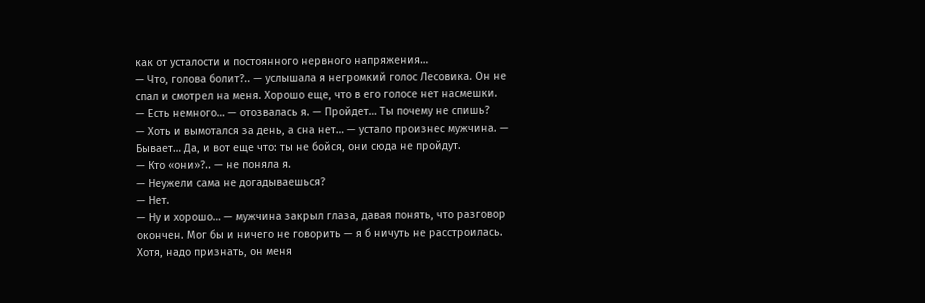как от усталости и постоянного нервного напряжения…
— Что, голова болит?.. — услышала я негромкий голос Лесовика. Он не спал и смотрел на меня. Хорошо еще, что в его голосе нет насмешки.
— Есть немного… — отозвалась я. — Пройдет… Ты почему не спишь?
— Хоть и вымотался за день, а сна нет… — устало произнес мужчина. — Бывает… Да, и вот еще что: ты не бойся, они сюда не пройдут.
— Кто «они»?.. — не поняла я.
— Неужели сама не догадываешься?
— Нет.
— Ну и хорошо… — мужчина закрыл глаза, давая понять, что разговор окончен. Мог бы и ничего не говорить — я б ничуть не расстроилась. Хотя, надо признать, он меня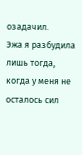озадачил.
Эжа я разбудила лишь тогда, когда у меня не осталось сил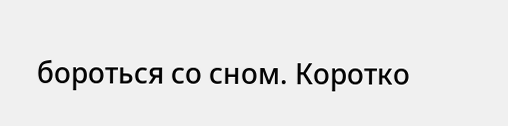бороться со сном. Коротко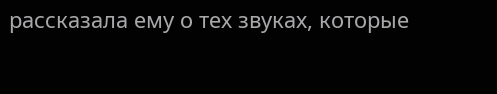рассказала ему о тех звуках, которые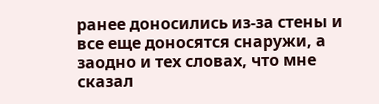ранее доносились из-за стены и все еще доносятся снаружи, а заодно и тех словах, что мне сказал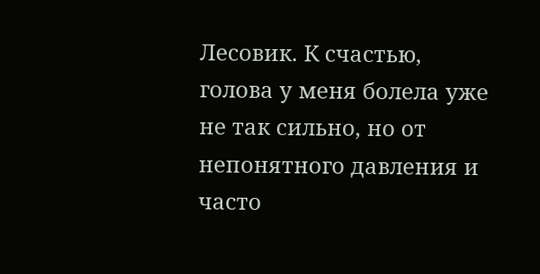Лесовик. К счастью, голова у меня болела уже не так сильно, но от непонятного давления и часто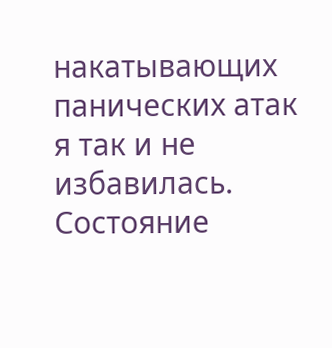накатывающих панических атак я так и не избавилась. Состояние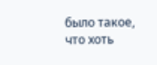было такое, что хоть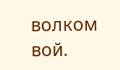волком вой.